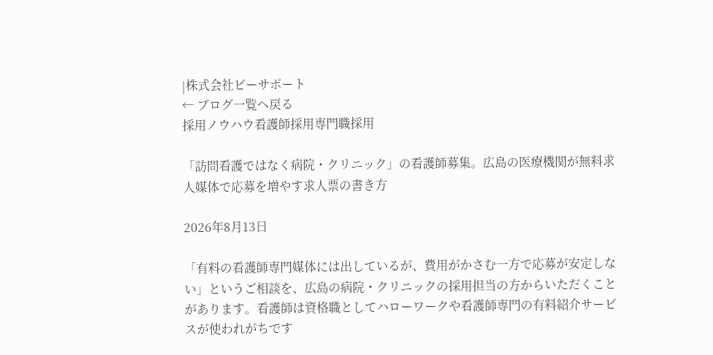|株式会社ビーサポート
← ブログ一覧へ戻る
採用ノウハウ看護師採用専門職採用

「訪問看護ではなく病院・クリニック」の看護師募集。広島の医療機関が無料求人媒体で応募を増やす求人票の書き方

2026年8月13日

「有料の看護師専門媒体には出しているが、費用がかさむ一方で応募が安定しない」というご相談を、広島の病院・クリニックの採用担当の方からいただくことがあります。看護師は資格職としてハローワークや看護師専門の有料紹介サービスが使われがちです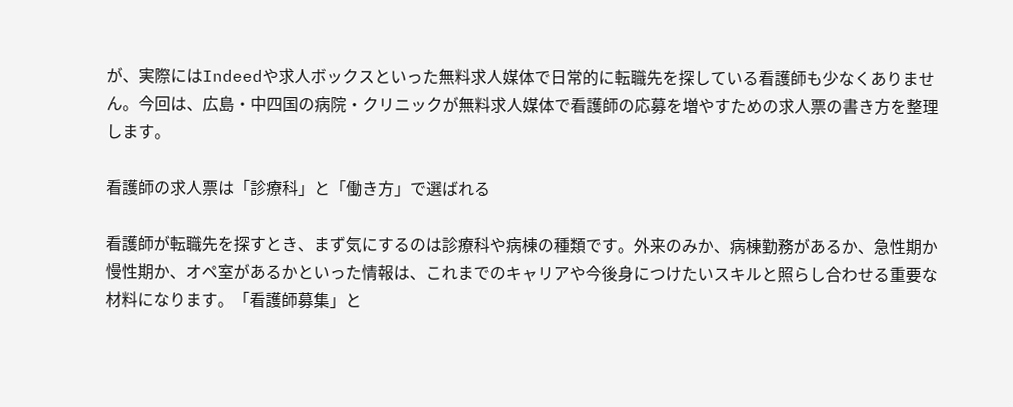が、実際にはIndeedや求人ボックスといった無料求人媒体で日常的に転職先を探している看護師も少なくありません。今回は、広島・中四国の病院・クリニックが無料求人媒体で看護師の応募を増やすための求人票の書き方を整理します。

看護師の求人票は「診療科」と「働き方」で選ばれる

看護師が転職先を探すとき、まず気にするのは診療科や病棟の種類です。外来のみか、病棟勤務があるか、急性期か慢性期か、オペ室があるかといった情報は、これまでのキャリアや今後身につけたいスキルと照らし合わせる重要な材料になります。「看護師募集」と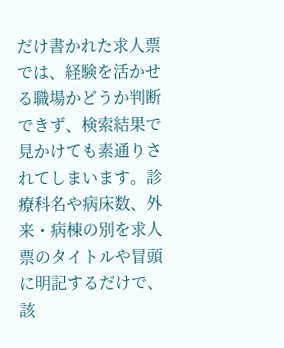だけ書かれた求人票では、経験を活かせる職場かどうか判断できず、検索結果で見かけても素通りされてしまいます。診療科名や病床数、外来・病棟の別を求人票のタイトルや冒頭に明記するだけで、該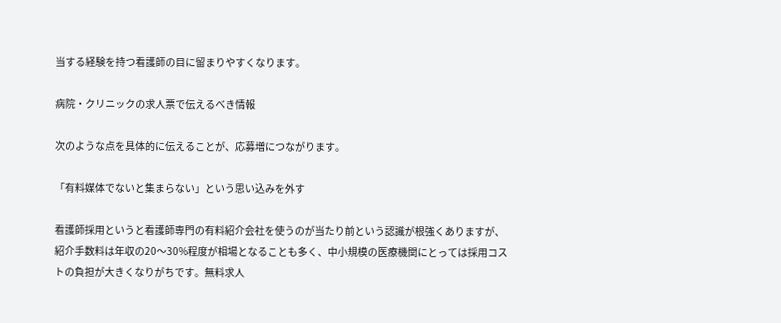当する経験を持つ看護師の目に留まりやすくなります。

病院・クリニックの求人票で伝えるべき情報

次のような点を具体的に伝えることが、応募増につながります。

「有料媒体でないと集まらない」という思い込みを外す

看護師採用というと看護師専門の有料紹介会社を使うのが当たり前という認識が根強くありますが、紹介手数料は年収の20〜30%程度が相場となることも多く、中小規模の医療機関にとっては採用コストの負担が大きくなりがちです。無料求人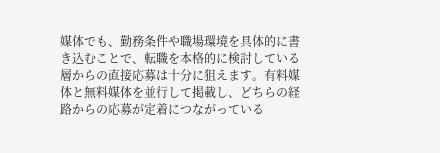媒体でも、勤務条件や職場環境を具体的に書き込むことで、転職を本格的に検討している層からの直接応募は十分に狙えます。有料媒体と無料媒体を並行して掲載し、どちらの経路からの応募が定着につながっている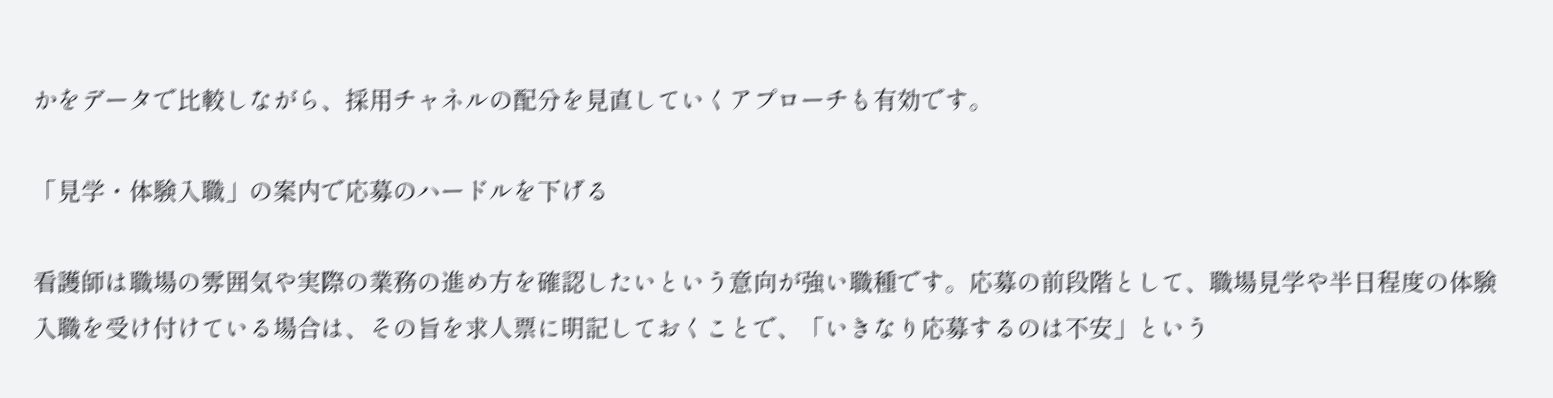かをデータで比較しながら、採用チャネルの配分を見直していくアプローチも有効です。

「見学・体験入職」の案内で応募のハードルを下げる

看護師は職場の雰囲気や実際の業務の進め方を確認したいという意向が強い職種です。応募の前段階として、職場見学や半日程度の体験入職を受け付けている場合は、その旨を求人票に明記しておくことで、「いきなり応募するのは不安」という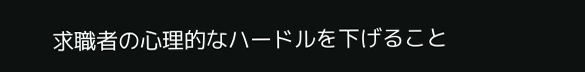求職者の心理的なハードルを下げること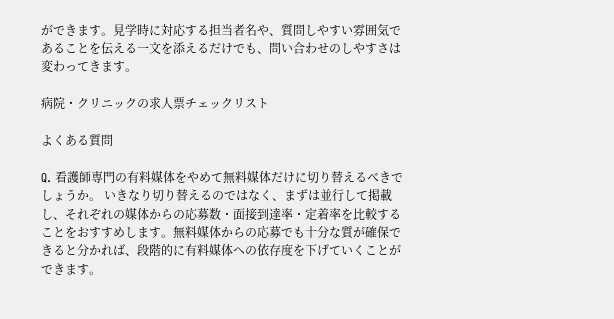ができます。見学時に対応する担当者名や、質問しやすい雰囲気であることを伝える一文を添えるだけでも、問い合わせのしやすさは変わってきます。

病院・クリニックの求人票チェックリスト

よくある質問

Q. 看護師専門の有料媒体をやめて無料媒体だけに切り替えるべきでしょうか。 いきなり切り替えるのではなく、まずは並行して掲載し、それぞれの媒体からの応募数・面接到達率・定着率を比較することをおすすめします。無料媒体からの応募でも十分な質が確保できると分かれば、段階的に有料媒体への依存度を下げていくことができます。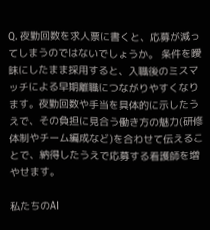Q. 夜勤回数を求人票に書くと、応募が減ってしまうのではないでしょうか。 条件を曖昧にしたまま採用すると、入職後のミスマッチによる早期離職につながりやすくなります。夜勤回数や手当を具体的に示したうえで、その負担に見合う働き方の魅力(研修体制やチーム編成など)を合わせて伝えることで、納得したうえで応募する看護師を増やせます。

私たちのAI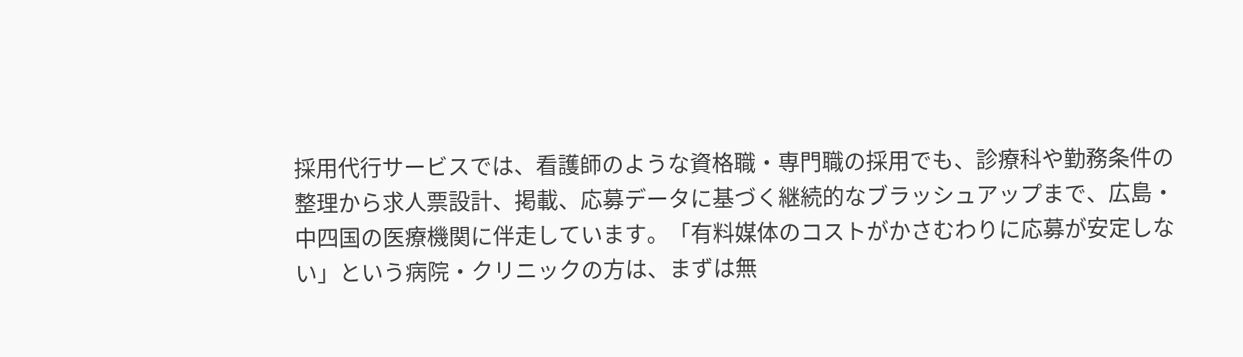採用代行サービスでは、看護師のような資格職・専門職の採用でも、診療科や勤務条件の整理から求人票設計、掲載、応募データに基づく継続的なブラッシュアップまで、広島・中四国の医療機関に伴走しています。「有料媒体のコストがかさむわりに応募が安定しない」という病院・クリニックの方は、まずは無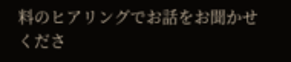料のヒアリングでお話をお聞かせくださ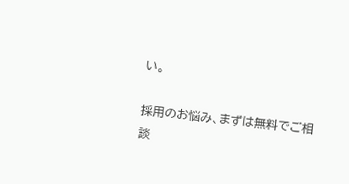い。

採用のお悩み、まずは無料でご相談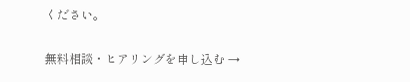ください。

無料相談・ヒアリングを申し込む →